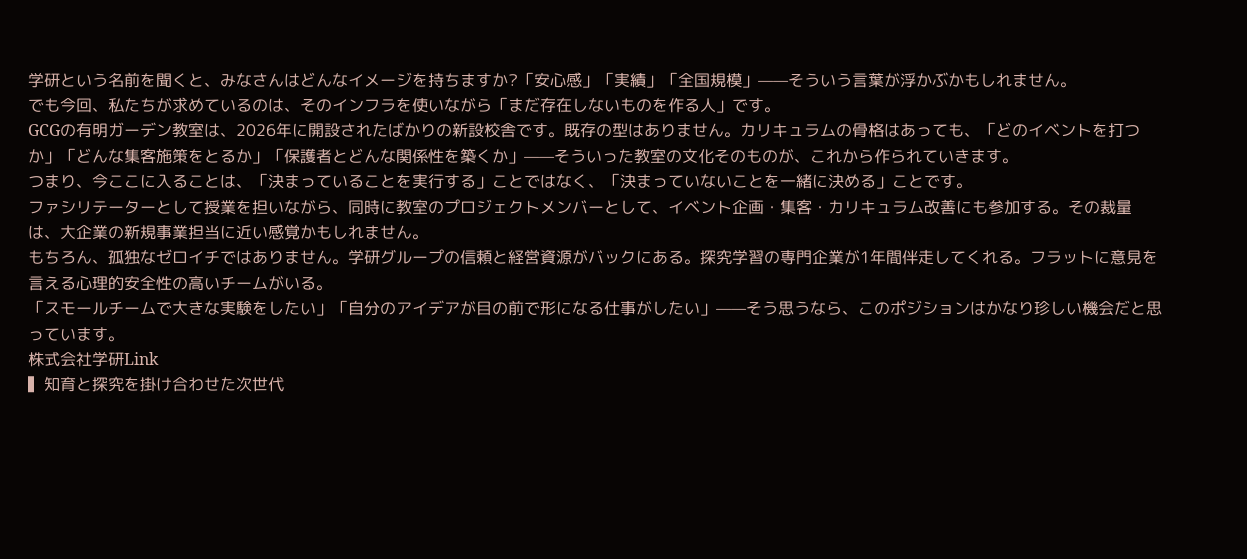学研という名前を聞くと、みなさんはどんなイメージを持ちますか?「安心感」「実績」「全国規模」——そういう言葉が浮かぶかもしれません。
でも今回、私たちが求めているのは、そのインフラを使いながら「まだ存在しないものを作る人」です。
GCGの有明ガーデン教室は、2026年に開設されたばかりの新設校舎です。既存の型はありません。カリキュラムの骨格はあっても、「どのイベントを打つか」「どんな集客施策をとるか」「保護者とどんな関係性を築くか」——そういった教室の文化そのものが、これから作られていきます。
つまり、今ここに入ることは、「決まっていることを実行する」ことではなく、「決まっていないことを一緒に決める」ことです。
ファシリテーターとして授業を担いながら、同時に教室のプロジェクトメンバーとして、イベント企画・集客・カリキュラム改善にも参加する。その裁量は、大企業の新規事業担当に近い感覚かもしれません。
もちろん、孤独なゼロイチではありません。学研グループの信頼と経営資源がバックにある。探究学習の専門企業が1年間伴走してくれる。フラットに意見を言える心理的安全性の高いチームがいる。
「スモールチームで大きな実験をしたい」「自分のアイデアが目の前で形になる仕事がしたい」——そう思うなら、このポジションはかなり珍しい機会だと思っています。
株式会社学研Link
▍知育と探究を掛け合わせた次世代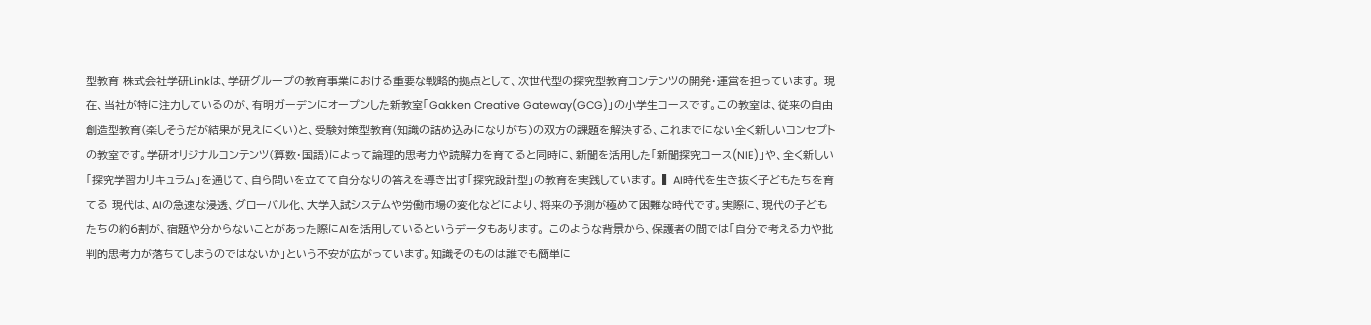型教育 株式会社学研Linkは、学研グループの教育事業における重要な戦略的拠点として、次世代型の探究型教育コンテンツの開発・運営を担っています。 現在、当社が特に注力しているのが、有明ガーデンにオープンした新教室「Gakken Creative Gateway(GCG)」の小学生コースです。この教室は、従来の自由創造型教育(楽しそうだが結果が見えにくい)と、受験対策型教育(知識の詰め込みになりがち)の双方の課題を解決する、これまでにない全く新しいコンセプトの教室です。学研オリジナルコンテンツ(算数・国語)によって論理的思考力や読解力を育てると同時に、新聞を活用した「新聞探究コース(NIE)」や、全く新しい「探究学習カリキュラム」を通じて、自ら問いを立てて自分なりの答えを導き出す「探究設計型」の教育を実践しています。 ▍AI時代を生き抜く子どもたちを育てる 現代は、AIの急速な浸透、グローバル化、大学入試システムや労働市場の変化などにより、将来の予測が極めて困難な時代です。実際に、現代の子どもたちの約6割が、宿題や分からないことがあった際にAIを活用しているというデータもあります。 このような背景から、保護者の間では「自分で考える力や批判的思考力が落ちてしまうのではないか」という不安が広がっています。知識そのものは誰でも簡単に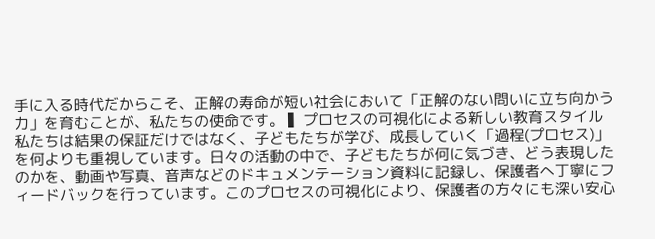手に入る時代だからこそ、正解の寿命が短い社会において「正解のない問いに立ち向かう力」を育むことが、私たちの使命です。 ▍プロセスの可視化による新しい教育スタイル 私たちは結果の保証だけではなく、子どもたちが学び、成長していく「過程(プロセス)」を何よりも重視しています。日々の活動の中で、子どもたちが何に気づき、どう表現したのかを、動画や写真、音声などのドキュメンテーション資料に記録し、保護者へ丁寧にフィードバックを行っています。このプロセスの可視化により、保護者の方々にも深い安心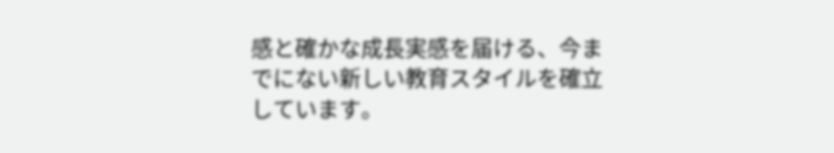感と確かな成長実感を届ける、今までにない新しい教育スタイルを確立しています。